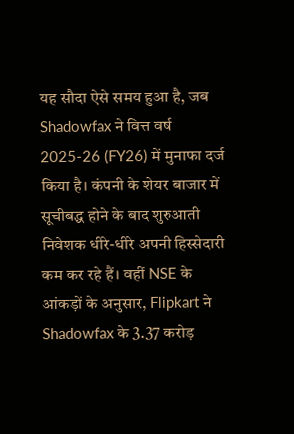यह सौदा ऐसे समय हुआ है, जब Shadowfax ने वित्त वर्ष 2025-26 (FY26) में मुनाफा दर्ज किया है। कंपनी के शेयर बाजार में सूचीबद्ध होने के बाद शुरुआती निवेशक धीरे-धीरे अपनी हिस्सेदारी कम कर रहे हैं। वहीं NSE के आंकड़ों के अनुसार, Flipkart ने Shadowfax के 3.37 करोड़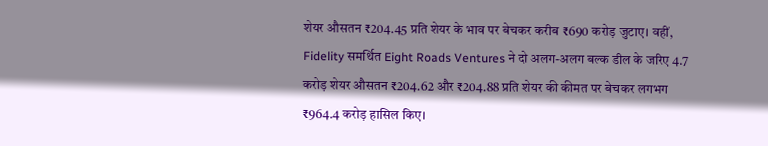शेयर औसतन ₹204.45 प्रति शेयर के भाव पर बेचकर करीब ₹690 करोड़ जुटाए। वहीं, Fidelity समर्थित Eight Roads Ventures ने दो अलग-अलग बल्क डील के जरिए 4.7 करोड़ शेयर औसतन ₹204.62 और ₹204.88 प्रति शेयर की कीमत पर बेचकर लगभग ₹964.4 करोड़ हासिल किए।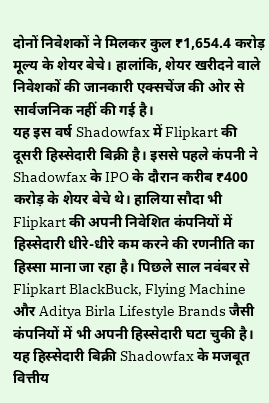दोनों निवेशकों ने मिलकर कुल ₹1,654.4 करोड़ मूल्य के शेयर बेचे। हालांकि, शेयर खरीदने वाले निवेशकों की जानकारी एक्सचेंज की ओर से सार्वजनिक नहीं की गई है।
यह इस वर्ष Shadowfax में Flipkart की दूसरी हिस्सेदारी बिक्री है। इससे पहले कंपनी ने Shadowfax के IPO के दौरान करीब ₹400 करोड़ के शेयर बेचे थे। हालिया सौदा भी Flipkart की अपनी निवेशित कंपनियों में हिस्सेदारी धीरे-धीरे कम करने की रणनीति का हिस्सा माना जा रहा है। पिछले साल नवंबर से Flipkart BlackBuck, Flying Machine और Aditya Birla Lifestyle Brands जैसी कंपनियों में भी अपनी हिस्सेदारी घटा चुकी है।
यह हिस्सेदारी बिक्री Shadowfax के मजबूत वित्तीय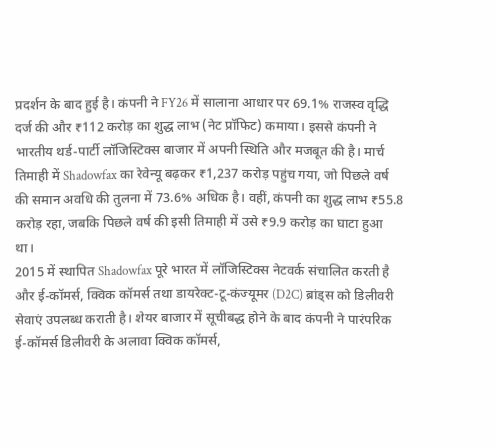प्रदर्शन के बाद हुई है। कंपनी ने FY26 में सालाना आधार पर 69.1% राजस्व वृद्धि दर्ज की और ₹112 करोड़ का शुद्ध लाभ (नेट प्रॉफिट) कमाया। इससे कंपनी ने भारतीय थर्ड-पार्टी लॉजिस्टिक्स बाजार में अपनी स्थिति और मजबूत की है। मार्च तिमाही में Shadowfax का रेवेन्यू बढ़कर ₹1,237 करोड़ पहुंच गया, जो पिछले वर्ष की समान अवधि की तुलना में 73.6% अधिक है। वहीं, कंपनी का शुद्ध लाभ ₹55.8 करोड़ रहा, जबकि पिछले वर्ष की इसी तिमाही में उसे ₹9.9 करोड़ का घाटा हुआ था।
2015 में स्थापित Shadowfax पूरे भारत में लॉजिस्टिक्स नेटवर्क संचालित करती है और ई-कॉमर्स, क्विक कॉमर्स तथा डायरेक्ट-टू-कंज्यूमर (D2C) ब्रांड्स को डिलीवरी सेवाएं उपलब्ध कराती है। शेयर बाजार में सूचीबद्ध होने के बाद कंपनी ने पारंपरिक ई-कॉमर्स डिलीवरी के अलावा क्विक कॉमर्स,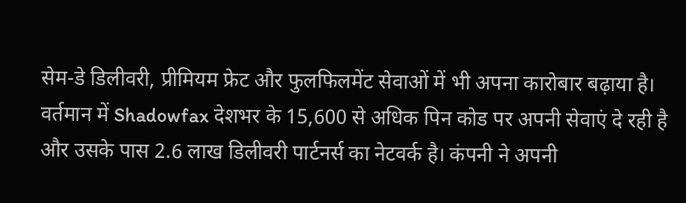सेम-डे डिलीवरी, प्रीमियम फ्रेट और फुलफिलमेंट सेवाओं में भी अपना कारोबार बढ़ाया है।
वर्तमान में Shadowfax देशभर के 15,600 से अधिक पिन कोड पर अपनी सेवाएं दे रही है और उसके पास 2.6 लाख डिलीवरी पार्टनर्स का नेटवर्क है। कंपनी ने अपनी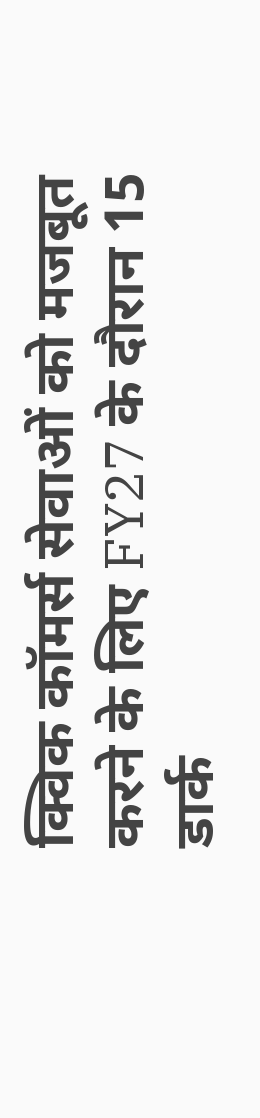क्विक कॉमर्स सेवाओं को मजबूत करने के लिए FY27 के दौरान 15 डार्क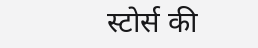स्टोर्स की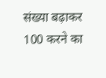संख्या बढ़ाकर 100 करने का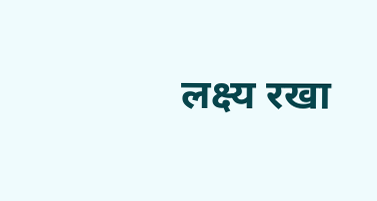लक्ष्य रखा